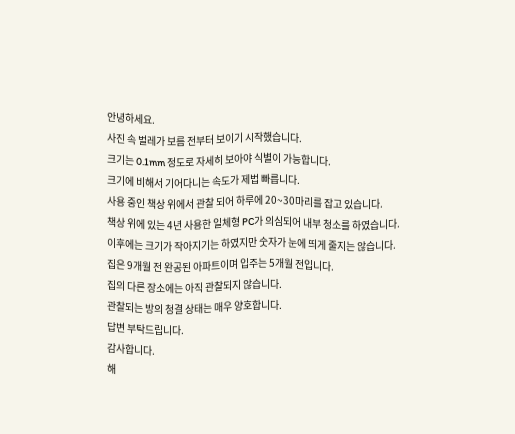안녕하세요.
사진 속 벌레가 보름 전부터 보이기 시작했습니다.
크기는 0.1mm 정도로 자세히 보아야 식별이 가능합니다.
크기에 비해서 기어다니는 속도가 제법 빠릅니다.
사용 중인 책상 위에서 관찰 되어 하루에 20~30마리를 잡고 있습니다.
책상 위에 있는 4년 사용한 일체형 PC가 의심되어 내부 청소를 하였습니다.
이후에는 크기가 작아지기는 하였지만 숫자가 눈에 띄게 줄지는 않습니다.
집은 9개월 전 완공된 아파트이며 입주는 5개월 전입니다.
집의 다른 장소에는 아직 관찰되지 않습니다.
관찰되는 방의 청결 상태는 매우 양호합니다.
답변 부탁드립니다.
감사합니다.
해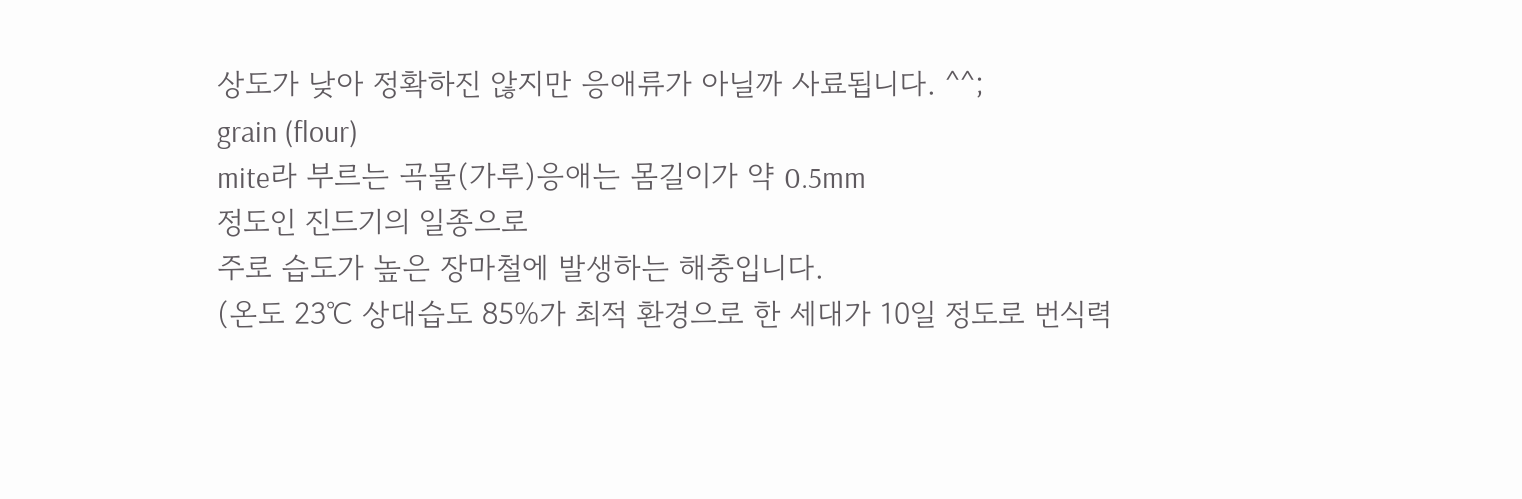상도가 낮아 정확하진 않지만 응애류가 아닐까 사료됩니다. ^^;
grain (flour)
mite라 부르는 곡물(가루)응애는 몸길이가 약 0.5mm
정도인 진드기의 일종으로
주로 습도가 높은 장마철에 발생하는 해충입니다.
(온도 23℃ 상대습도 85%가 최적 환경으로 한 세대가 10일 정도로 번식력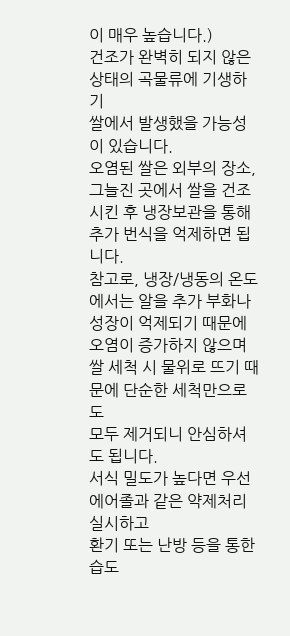이 매우 높습니다.)
건조가 완벽히 되지 않은 상태의 곡물류에 기생하기
쌀에서 발생했을 가능성이 있습니다.
오염된 쌀은 외부의 장소, 그늘진 곳에서 쌀을 건조시킨 후 냉장보관을 통해 추가 번식을 억제하면 됩니다.
참고로, 냉장/냉동의 온도에서는 알을 추가 부화나 성장이 억제되기 때문에 오염이 증가하지 않으며
쌀 세척 시 물위로 뜨기 때문에 단순한 세척만으로도
모두 제거되니 안심하셔도 됩니다.
서식 밀도가 높다면 우선 에어졸과 같은 약제처리
실시하고
환기 또는 난방 등을 통한 습도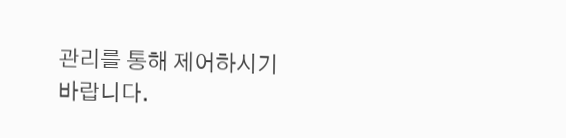관리를 통해 제어하시기
바랍니다.